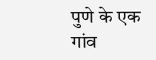पुणे के एक गांव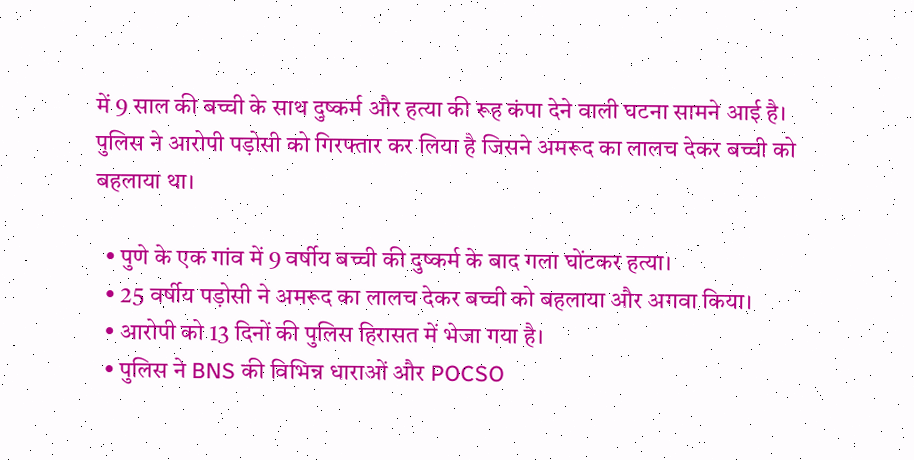में 9 साल की बच्ची के साथ दुष्कर्म और हत्या की रूह कंपा देने वाली घटना सामने आई है। पुलिस ने आरोपी पड़ोसी को गिरफ्तार कर लिया है जिसने अमरूद का लालच देकर बच्ची को बहलाया था।

  • पुणे के एक गांव में 9 वर्षीय बच्ची की दुष्कर्म के बाद गला घोंटकर हत्या।
  • 25 वर्षीय पड़ोसी ने अमरूद का लालच देकर बच्ची को बहलाया और अगवा किया।
  • आरोपी को 13 दिनों की पुलिस हिरासत में भेजा गया है।
  • पुलिस ने BNS की विभिन्न धाराओं और POCSO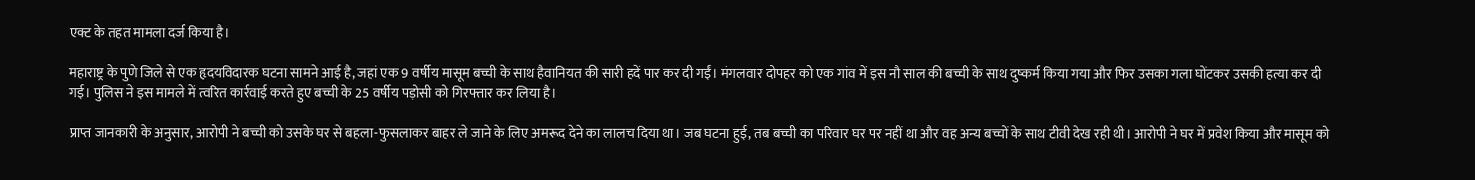एक्ट के तहत मामला दर्ज किया है।

महाराष्ट्र के पुणे जिले से एक हृदयविदारक घटना सामने आई है, जहां एक 9 वर्षीय मासूम बच्ची के साथ हैवानियत की सारी हदें पार कर दी गईं। मंगलवार दोपहर को एक गांव में इस नौ साल की बच्ची के साथ दुष्कर्म किया गया और फिर उसका गला घोंटकर उसकी हत्या कर दी गई। पुलिस ने इस मामले में त्वरित कार्रवाई करते हुए बच्ची के 25 वर्षीय पड़ोसी को गिरफ्तार कर लिया है।

प्राप्त जानकारी के अनुसार, आरोपी ने बच्ची को उसके घर से बहला-फुसलाकर बाहर ले जाने के लिए अमरूद देने का लालच दिया था। जब घटना हुई, तब बच्ची का परिवार घर पर नहीं था और वह अन्य बच्चों के साथ टीवी देख रही थी। आरोपी ने घर में प्रवेश किया और मासूम को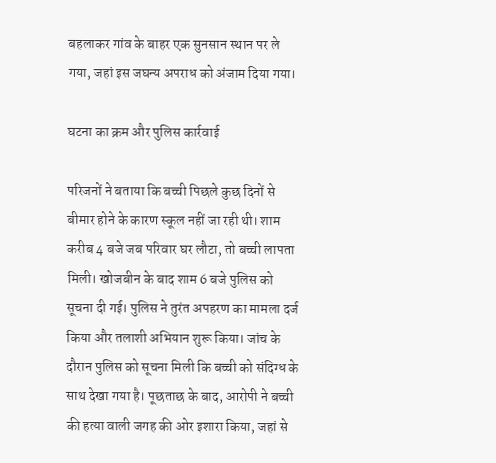बहलाकर गांव के बाहर एक सुनसान स्थान पर ले गया, जहां इस जघन्य अपराध को अंजाम दिया गया।

घटना का क्रम और पुलिस कार्रवाई

परिजनों ने बताया कि बच्ची पिछले कुछ दिनों से बीमार होने के कारण स्कूल नहीं जा रही थी। शाम करीब 4 बजे जब परिवार घर लौटा, तो बच्ची लापता मिली। खोजबीन के बाद शाम 6 बजे पुलिस को सूचना दी गई। पुलिस ने तुरंत अपहरण का मामला दर्ज किया और तलाशी अभियान शुरू किया। जांच के दौरान पुलिस को सूचना मिली कि बच्ची को संदिग्ध के साथ देखा गया है। पूछताछ के बाद, आरोपी ने बच्ची की हत्या वाली जगह की ओर इशारा किया, जहां से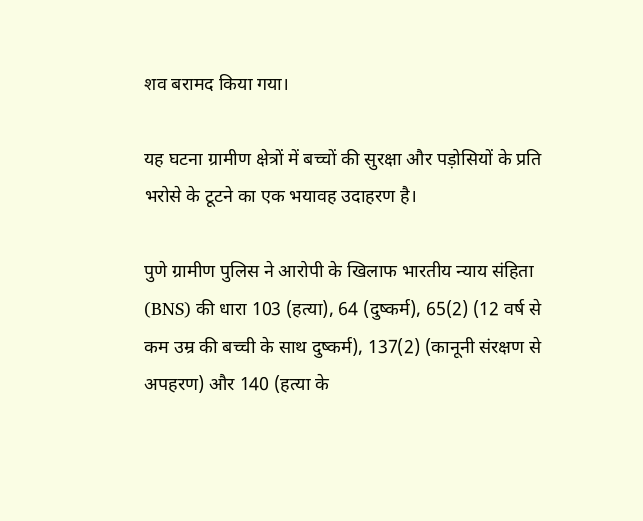शव बरामद किया गया।

यह घटना ग्रामीण क्षेत्रों में बच्चों की सुरक्षा और पड़ोसियों के प्रति भरोसे के टूटने का एक भयावह उदाहरण है।

पुणे ग्रामीण पुलिस ने आरोपी के खिलाफ भारतीय न्याय संहिता (BNS) की धारा 103 (हत्या), 64 (दुष्कर्म), 65(2) (12 वर्ष से कम उम्र की बच्ची के साथ दुष्कर्म), 137(2) (कानूनी संरक्षण से अपहरण) और 140 (हत्या के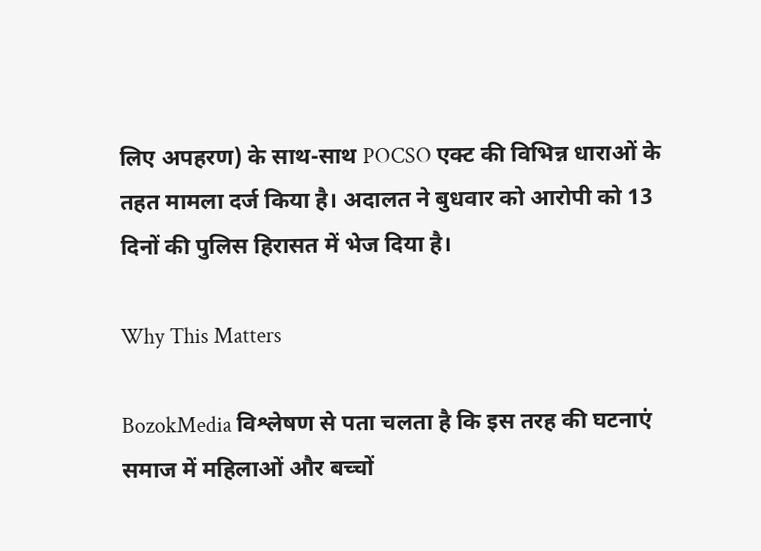लिए अपहरण) के साथ-साथ POCSO एक्ट की विभिन्न धाराओं के तहत मामला दर्ज किया है। अदालत ने बुधवार को आरोपी को 13 दिनों की पुलिस हिरासत में भेज दिया है।

Why This Matters

BozokMedia विश्लेषण से पता चलता है कि इस तरह की घटनाएं समाज में महिलाओं और बच्चों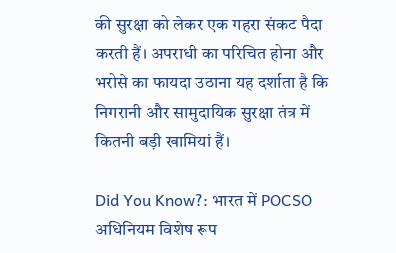की सुरक्षा को लेकर एक गहरा संकट पैदा करती हैं। अपराधी का परिचित होना और भरोसे का फायदा उठाना यह दर्शाता है कि निगरानी और सामुदायिक सुरक्षा तंत्र में कितनी बड़ी खामियां हैं।

Did You Know?: भारत में POCSO अधिनियम विशेष रूप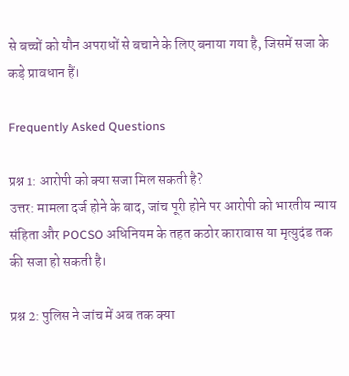से बच्चों को यौन अपराधों से बचाने के लिए बनाया गया है, जिसमें सजा के कड़े प्रावधान हैं।

Frequently Asked Questions

प्रश्न 1: आरोपी को क्या सजा मिल सकती है?
उत्तर: मामला दर्ज होने के बाद, जांच पूरी होने पर आरोपी को भारतीय न्याय संहिता और POCSO अधिनियम के तहत कठोर कारावास या मृत्युदंड तक की सजा हो सकती है।

प्रश्न 2: पुलिस ने जांच में अब तक क्या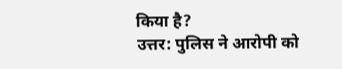किया है?
उत्तर: पुलिस ने आरोपी को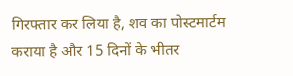गिरफ्तार कर लिया है, शव का पोस्टमार्टम कराया है और 15 दिनों के भीतर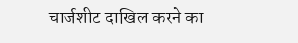चार्जशीट दाखिल करने का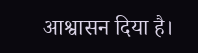आश्वासन दिया है।